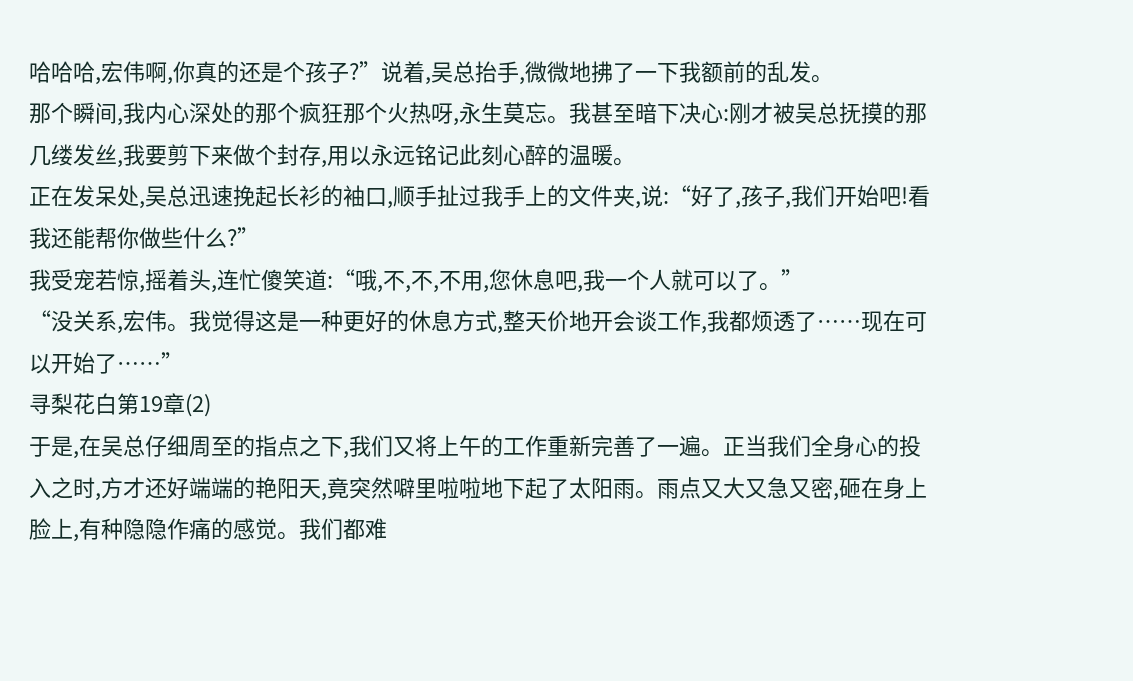哈哈哈,宏伟啊,你真的还是个孩子?”说着,吴总抬手,微微地拂了一下我额前的乱发。
那个瞬间,我内心深处的那个疯狂那个火热呀,永生莫忘。我甚至暗下决心:刚才被吴总抚摸的那几缕发丝,我要剪下来做个封存,用以永远铭记此刻心醉的温暖。
正在发呆处,吴总迅速挽起长衫的袖口,顺手扯过我手上的文件夹,说:“好了,孩子,我们开始吧!看我还能帮你做些什么?”
我受宠若惊,摇着头,连忙傻笑道:“哦,不,不,不用,您休息吧,我一个人就可以了。”
“没关系,宏伟。我觉得这是一种更好的休息方式,整天价地开会谈工作,我都烦透了……现在可以开始了……”
寻梨花白第19章(2)
于是,在吴总仔细周至的指点之下,我们又将上午的工作重新完善了一遍。正当我们全身心的投入之时,方才还好端端的艳阳天,竟突然噼里啦啦地下起了太阳雨。雨点又大又急又密,砸在身上脸上,有种隐隐作痛的感觉。我们都难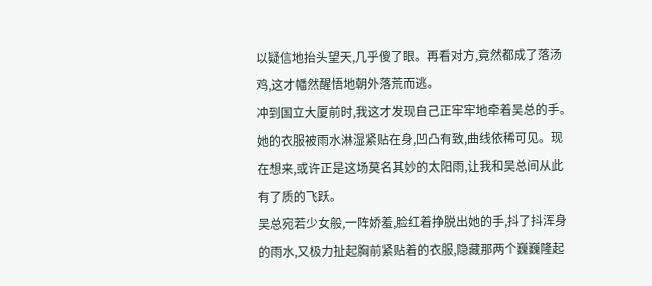以疑信地抬头望天,几乎傻了眼。再看对方,竟然都成了落汤鸡,这才幡然醒悟地朝外落荒而逃。
冲到国立大厦前时,我这才发现自己正牢牢地牵着吴总的手。她的衣服被雨水淋湿紧贴在身,凹凸有致,曲线依稀可见。现在想来,或许正是这场莫名其妙的太阳雨,让我和吴总间从此有了质的飞跃。
吴总宛若少女般,一阵娇羞,脸红着挣脱出她的手,抖了抖浑身的雨水,又极力扯起胸前紧贴着的衣服,隐藏那两个巍巍隆起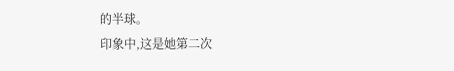的半球。
印象中,这是她第二次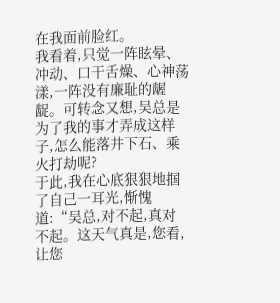在我面前脸红。
我看着,只觉一阵眩晕、冲动、口干舌燥、心神荡漾,一阵没有廉耻的龌龊。可转念又想,吴总是为了我的事才弄成这样子,怎么能落井下石、乘火打劫呢?
于此,我在心底狠狠地掴了自己一耳光,惭愧道:“吴总,对不起,真对不起。这天气真是,您看,让您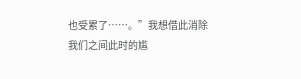也受累了……。”我想借此消除我们之间此时的尴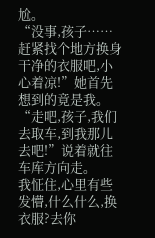尬。
“没事,孩子……赶紧找个地方换身干净的衣服吧,小心着凉!”她首先想到的竟是我。“走吧,孩子,我们去取车,到我那儿去吧!”说着就往车库方向走。
我怔住,心里有些发懵,什么什么,换衣服?去你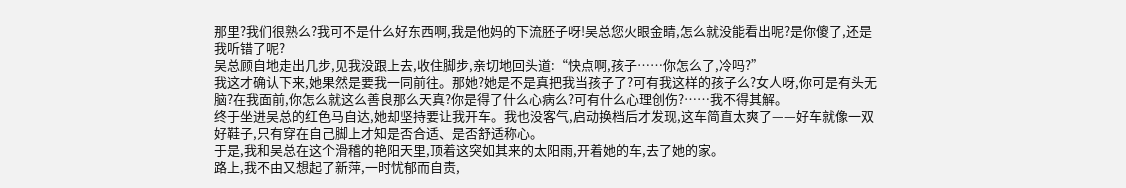那里?我们很熟么?我可不是什么好东西啊,我是他妈的下流胚子呀!吴总您火眼金睛,怎么就没能看出呢?是你傻了,还是我听错了呢?
吴总顾自地走出几步,见我没跟上去,收住脚步,亲切地回头道:“快点啊,孩子……你怎么了,冷吗?”
我这才确认下来,她果然是要我一同前往。那她?她是不是真把我当孩子了?可有我这样的孩子么?女人呀,你可是有头无脑?在我面前,你怎么就这么善良那么天真?你是得了什么心病么?可有什么心理创伤?……我不得其解。
终于坐进吴总的红色马自达,她却坚持要让我开车。我也没客气,启动换档后才发现,这车简直太爽了——好车就像一双好鞋子,只有穿在自己脚上才知是否合适、是否舒适称心。
于是,我和吴总在这个滑稽的艳阳天里,顶着这突如其来的太阳雨,开着她的车,去了她的家。
路上,我不由又想起了新萍,一时忧郁而自责,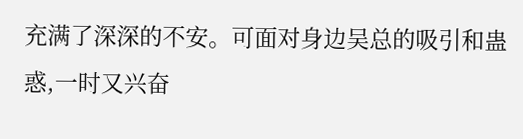充满了深深的不安。可面对身边吴总的吸引和蛊惑,一时又兴奋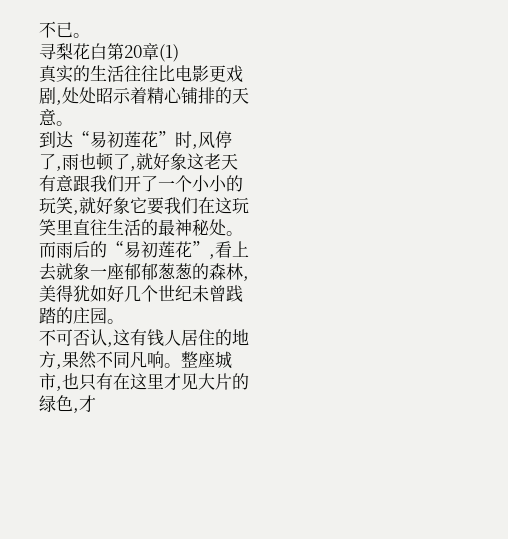不已。
寻梨花白第20章(1)
真实的生活往往比电影更戏剧,处处昭示着精心铺排的天意。
到达“易初莲花”时,风停了,雨也顿了,就好象这老天有意跟我们开了一个小小的玩笑,就好象它要我们在这玩笑里直往生活的最神秘处。而雨后的“易初莲花”,看上去就象一座郁郁葱葱的森林,美得犹如好几个世纪未曾践踏的庄园。
不可否认,这有钱人居住的地方,果然不同凡响。整座城市,也只有在这里才见大片的绿色,才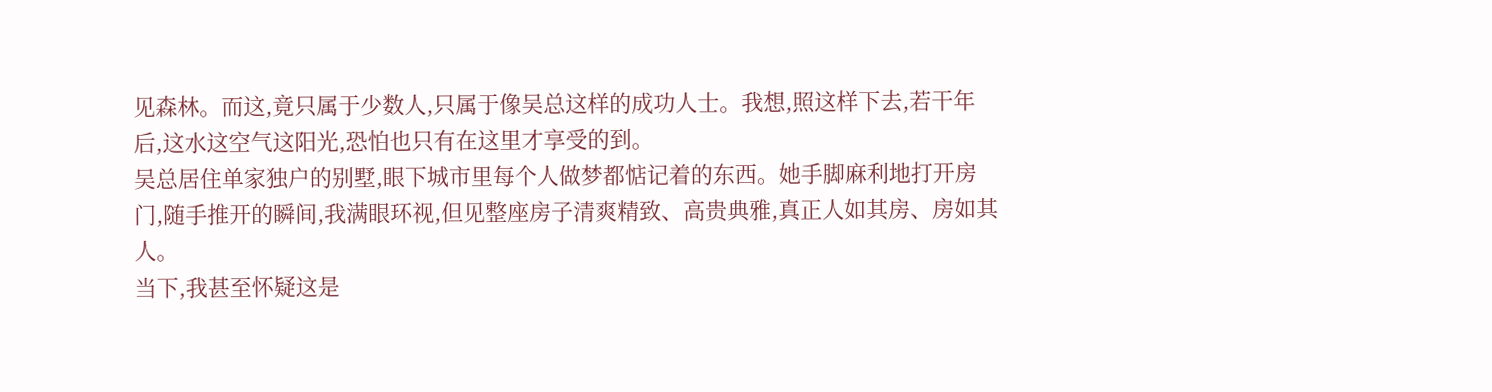见森林。而这,竟只属于少数人,只属于像吴总这样的成功人士。我想,照这样下去,若干年后,这水这空气这阳光,恐怕也只有在这里才享受的到。
吴总居住单家独户的别墅,眼下城市里每个人做梦都惦记着的东西。她手脚麻利地打开房门,随手推开的瞬间,我满眼环视,但见整座房子清爽精致、高贵典雅,真正人如其房、房如其人。
当下,我甚至怀疑这是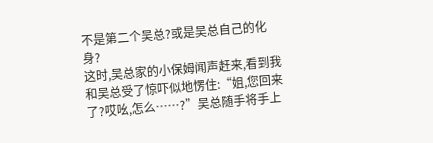不是第二个吴总?或是吴总自己的化身?
这时,吴总家的小保姆闻声赶来,看到我和吴总受了惊吓似地愣住:“姐,您回来了?哎吆,怎么……?”吴总随手将手上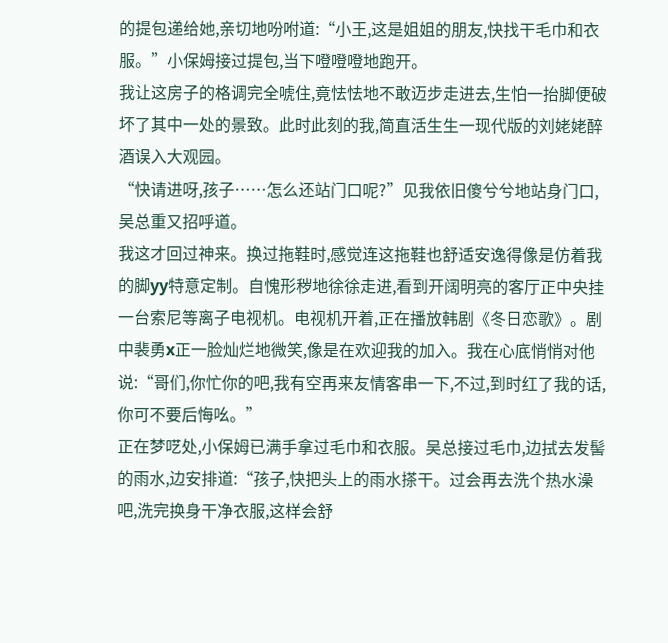的提包递给她,亲切地吩咐道:“小王,这是姐姐的朋友,快找干毛巾和衣服。”小保姆接过提包,当下噔噔噔地跑开。
我让这房子的格调完全唬住,竟怯怯地不敢迈步走进去,生怕一抬脚便破坏了其中一处的景致。此时此刻的我,简直活生生一现代版的刘姥姥醉酒误入大观园。
“快请进呀,孩子……怎么还站门口呢?”见我依旧傻兮兮地站身门口,吴总重又招呼道。
我这才回过神来。换过拖鞋时,感觉连这拖鞋也舒适安逸得像是仿着我的脚yy特意定制。自愧形秽地徐徐走进,看到开阔明亮的客厅正中央挂一台索尼等离子电视机。电视机开着,正在播放韩剧《冬日恋歌》。剧中裴勇x正一脸灿烂地微笑,像是在欢迎我的加入。我在心底悄悄对他说:“哥们,你忙你的吧,我有空再来友情客串一下,不过,到时红了我的话,你可不要后悔吆。”
正在梦呓处,小保姆已满手拿过毛巾和衣服。吴总接过毛巾,边拭去发髻的雨水,边安排道:“孩子,快把头上的雨水搽干。过会再去洗个热水澡吧,洗完换身干净衣服,这样会舒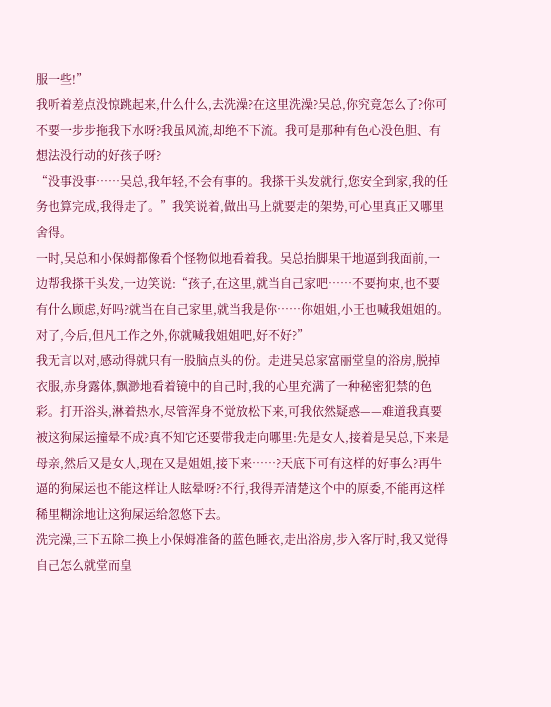服一些!”
我听着差点没惊跳起来,什么什么,去洗澡?在这里洗澡?吴总,你究竟怎么了?你可不要一步步拖我下水呀?我虽风流,却绝不下流。我可是那种有色心没色胆、有想法没行动的好孩子呀?
“没事没事……吴总,我年轻,不会有事的。我搽干头发就行,您安全到家,我的任务也算完成,我得走了。”我笑说着,做出马上就要走的架势,可心里真正又哪里舍得。
一时,吴总和小保姆都像看个怪物似地看着我。吴总抬脚果干地逼到我面前,一边帮我搽干头发,一边笑说:“孩子,在这里,就当自己家吧……不要拘束,也不要有什么顾虑,好吗?就当在自己家里,就当我是你……你姐姐,小王也喊我姐姐的。对了,今后,但凡工作之外,你就喊我姐姐吧,好不好?”
我无言以对,感动得就只有一股脑点头的份。走进吴总家富丽堂皇的浴房,脱掉衣服,赤身露体,飘渺地看着镜中的自己时,我的心里充满了一种秘密犯禁的色彩。打开浴头,淋着热水,尽管浑身不觉放松下来,可我依然疑惑——难道我真要被这狗屎运撞晕不成?真不知它还要带我走向哪里:先是女人,接着是吴总,下来是母亲,然后又是女人,现在又是姐姐,接下来……?天底下可有这样的好事么?再牛逼的狗屎运也不能这样让人眩晕呀?不行,我得弄清楚这个中的原委,不能再这样稀里糊涂地让这狗屎运给忽悠下去。
洗完澡,三下五除二换上小保姆准备的蓝色睡衣,走出浴房,步入客厅时,我又觉得自己怎么就堂而皇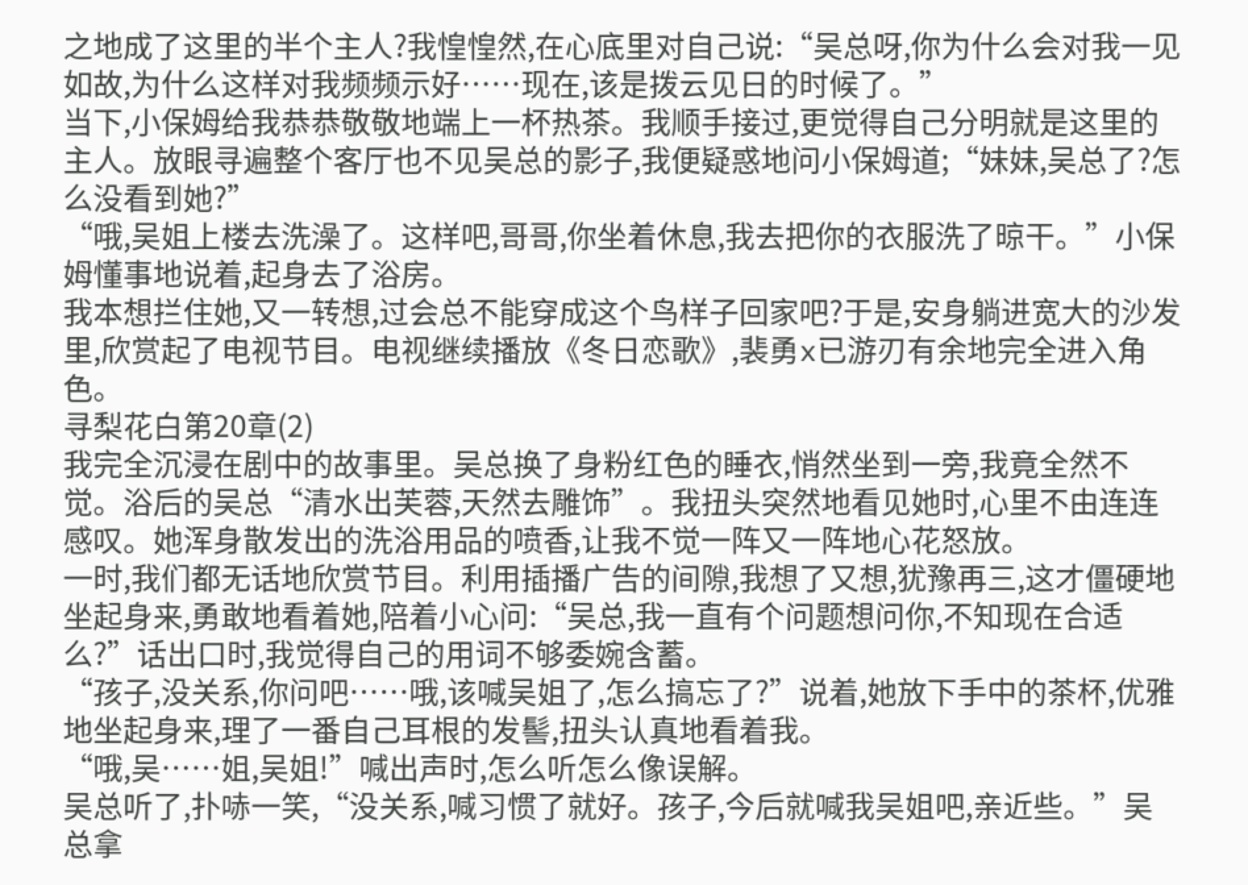之地成了这里的半个主人?我惶惶然,在心底里对自己说:“吴总呀,你为什么会对我一见如故,为什么这样对我频频示好……现在,该是拨云见日的时候了。”
当下,小保姆给我恭恭敬敬地端上一杯热茶。我顺手接过,更觉得自己分明就是这里的主人。放眼寻遍整个客厅也不见吴总的影子,我便疑惑地问小保姆道;“妹妹,吴总了?怎么没看到她?”
“哦,吴姐上楼去洗澡了。这样吧,哥哥,你坐着休息,我去把你的衣服洗了晾干。”小保姆懂事地说着,起身去了浴房。
我本想拦住她,又一转想,过会总不能穿成这个鸟样子回家吧?于是,安身躺进宽大的沙发里,欣赏起了电视节目。电视继续播放《冬日恋歌》,裴勇x已游刃有余地完全进入角色。
寻梨花白第20章(2)
我完全沉浸在剧中的故事里。吴总换了身粉红色的睡衣,悄然坐到一旁,我竟全然不觉。浴后的吴总“清水出芙蓉,天然去雕饰”。我扭头突然地看见她时,心里不由连连感叹。她浑身散发出的洗浴用品的喷香,让我不觉一阵又一阵地心花怒放。
一时,我们都无话地欣赏节目。利用插播广告的间隙,我想了又想,犹豫再三,这才僵硬地坐起身来,勇敢地看着她,陪着小心问:“吴总,我一直有个问题想问你,不知现在合适么?”话出口时,我觉得自己的用词不够委婉含蓄。
“孩子,没关系,你问吧……哦,该喊吴姐了,怎么搞忘了?”说着,她放下手中的茶杯,优雅地坐起身来,理了一番自己耳根的发髻,扭头认真地看着我。
“哦,吴……姐,吴姐!”喊出声时,怎么听怎么像误解。
吴总听了,扑哧一笑,“没关系,喊习惯了就好。孩子,今后就喊我吴姐吧,亲近些。”吴总拿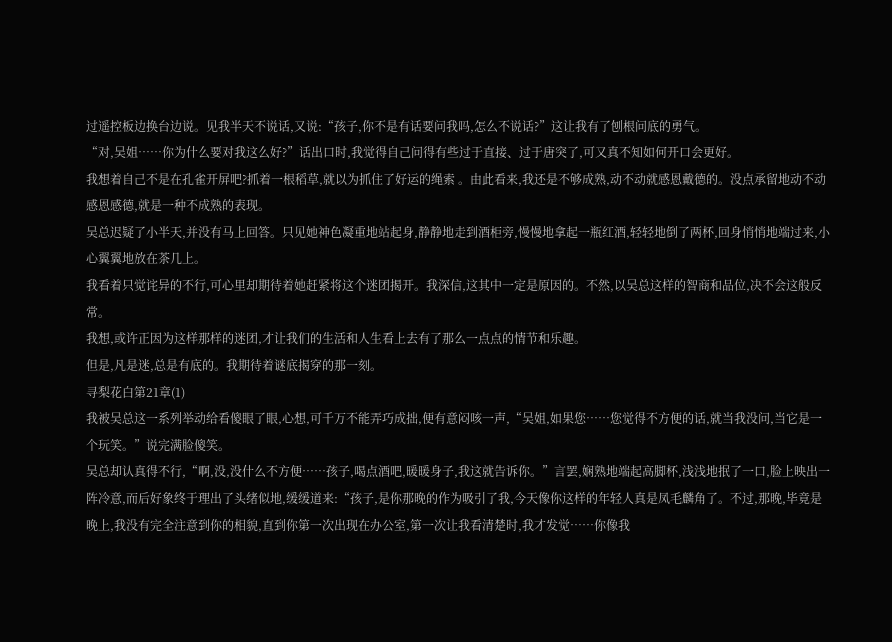过遥控板边换台边说。见我半天不说话,又说:“孩子,你不是有话要问我吗,怎么不说话?”这让我有了刨根问底的勇气。
“对,吴姐……你为什么要对我这么好?”话出口时,我觉得自己问得有些过于直接、过于唐突了,可又真不知如何开口会更好。
我想着自己不是在孔雀开屏吧?抓着一根稻草,就以为抓住了好运的绳索 。由此看来,我还是不够成熟,动不动就感恩戴德的。没点承留地动不动感恩感德,就是一种不成熟的表现。
吴总迟疑了小半天,并没有马上回答。只见她神色凝重地站起身,静静地走到酒柜旁,慢慢地拿起一瓶红酒,轻轻地倒了两杯,回身悄悄地端过来,小心翼翼地放在茶几上。
我看着只觉诧异的不行,可心里却期待着她赶紧将这个迷团揭开。我深信,这其中一定是原因的。不然,以吴总这样的智商和品位,决不会这般反常。
我想,或许正因为这样那样的迷团,才让我们的生活和人生看上去有了那么一点点的情节和乐趣。
但是,凡是迷,总是有底的。我期待着谜底揭穿的那一刻。
寻梨花白第21章(1)
我被吴总这一系列举动给看傻眼了眼,心想,可千万不能弄巧成拙,便有意闷咳一声,“吴姐,如果您……您觉得不方便的话,就当我没问,当它是一个玩笑。”说完满脸傻笑。
吴总却认真得不行,“啊,没,没什么不方便……孩子,喝点酒吧,暖暖身子,我这就告诉你。”言罢,娴熟地端起高脚杯,浅浅地抿了一口,脸上映出一阵冷意,而后好象终于理出了头绪似地,缓缓道来:“孩子,是你那晚的作为吸引了我,今天像你这样的年轻人真是凤毛麟角了。不过,那晚,毕竟是晚上,我没有完全注意到你的相貌,直到你第一次出现在办公室,第一次让我看清楚时,我才发觉……你像我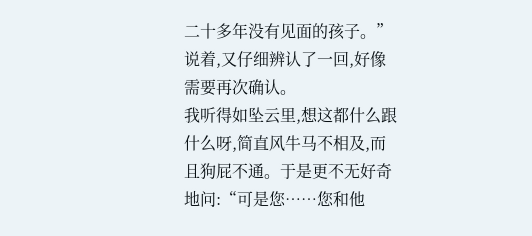二十多年没有见面的孩子。”说着,又仔细辨认了一回,好像需要再次确认。
我听得如坠云里,想这都什么跟什么呀,简直风牛马不相及,而且狗屁不通。于是更不无好奇地问:“可是您……您和他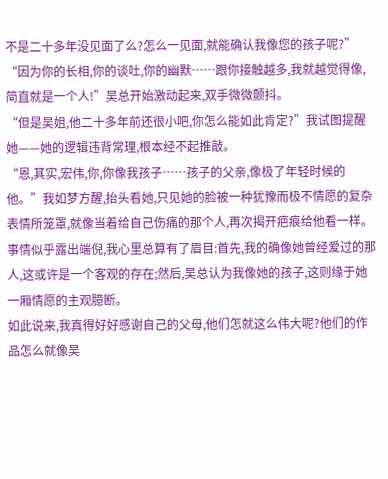不是二十多年没见面了么?怎么一见面,就能确认我像您的孩子呢?”
“因为你的长相,你的谈吐,你的幽默……跟你接触越多,我就越觉得像,简直就是一个人!”吴总开始激动起来,双手微微颤抖。
“但是吴姐,他二十多年前还很小吧,你怎么能如此肯定?”我试图提醒她——她的逻辑违背常理,根本经不起推敲。
“恩,其实,宏伟,你,你像我孩子……孩子的父亲,像极了年轻时候的他。”我如梦方醒,抬头看她,只见她的脸被一种犹豫而极不情愿的复杂表情所笼罩,就像当着给自己伤痛的那个人,再次揭开疤痕给他看一样。
事情似乎露出端倪,我心里总算有了眉目:首先,我的确像她曾经爱过的那人,这或许是一个客观的存在;然后,吴总认为我像她的孩子,这则缘于她一厢情愿的主观臆断。
如此说来,我真得好好感谢自己的父母,他们怎就这么伟大呢?他们的作品怎么就像吴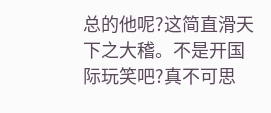总的他呢?这简直滑天下之大稽。不是开国际玩笑吧?真不可思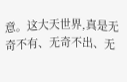意。这大天世界,真是无奇不有、无奇不出、无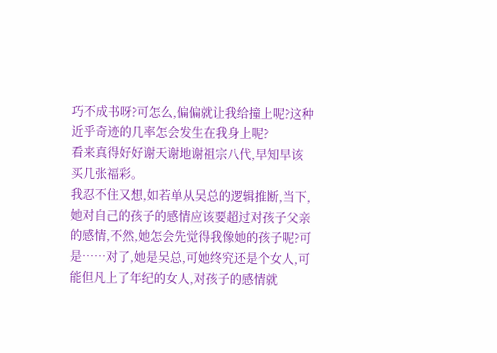巧不成书呀?可怎么,偏偏就让我给撞上呢?这种近乎奇迹的几率怎会发生在我身上呢?
看来真得好好谢天谢地谢祖宗八代,早知早该买几张福彩。
我忍不住又想,如若单从吴总的逻辑推断,当下,她对自己的孩子的感情应该要超过对孩子父亲的感情,不然,她怎会先觉得我像她的孩子呢?可是……对了,她是吴总,可她终究还是个女人,可能但凡上了年纪的女人,对孩子的感情就